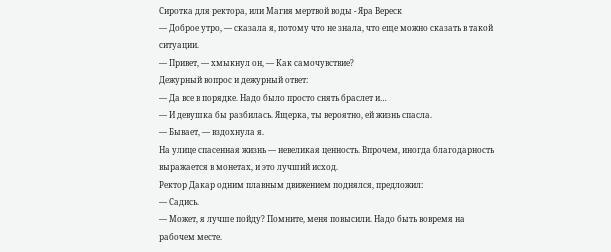Сиротка для ректора, или Магия мертвой воды - Яра Вереск
— Доброе утро, — сказала я, потому что не знала, что еще можно сказать в такой ситуации.
— Привет, — хмыкнул он, — Как самочувствие?
Дежурный вопрос и дежурный ответ:
— Да все в порядке. Надо было просто снять браслет и…
— И девушка бы разбилась. Ящерка, ты вероятно, ей жизнь спасла.
— Бывает, — вздохнула я.
На улице спасенная жизнь — невеликая ценность. Впрочем, иногда благодарность выражается в монетах, и это лучший исход.
Ректор Дакар одним плавным движением поднялся, предложил:
— Садись.
— Может, я лучше пойду? Помните, меня повысили. Надо быть вовремя на рабочем месте.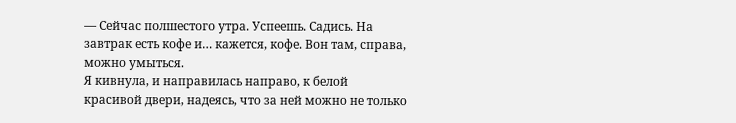— Сейчас полшестого утра. Успеешь. Садись. На завтрак есть кофе и… кажется, кофе. Вон там, справа, можно умыться.
Я кивнула, и направилась направо, к белой красивой двери, надеясь, что за ней можно не только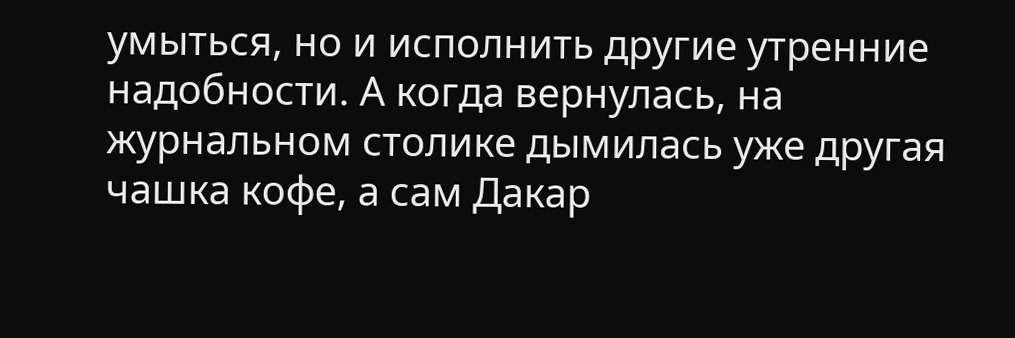умыться, но и исполнить другие утренние надобности. А когда вернулась, на журнальном столике дымилась уже другая чашка кофе, а сам Дакар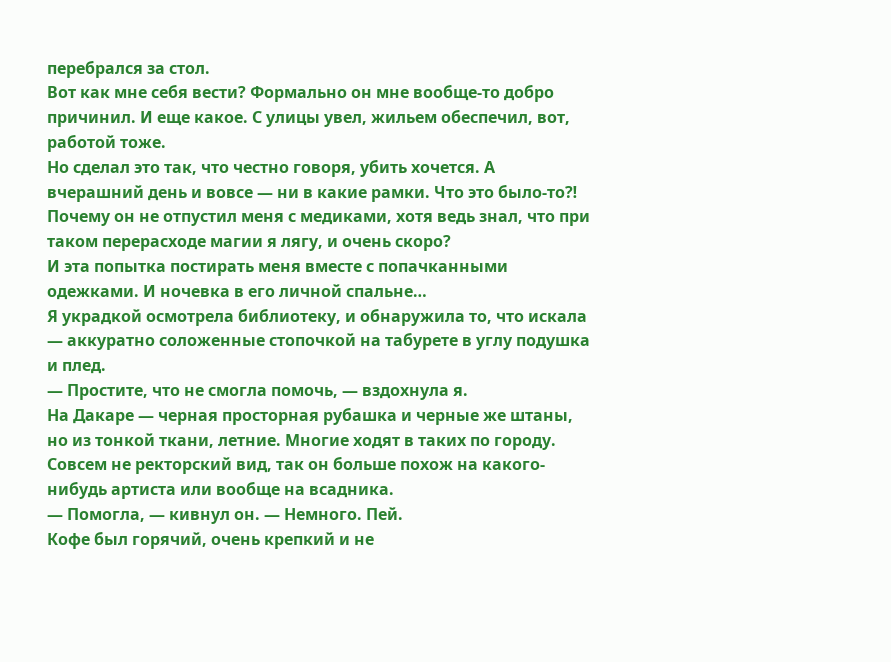перебрался за стол.
Вот как мне себя вести? Формально он мне вообще-то добро причинил. И еще какое. С улицы увел, жильем обеспечил, вот, работой тоже.
Но сделал это так, что честно говоря, убить хочется. А вчерашний день и вовсе — ни в какие рамки. Что это было-то⁈ Почему он не отпустил меня с медиками, хотя ведь знал, что при таком перерасходе магии я лягу, и очень скоро?
И эта попытка постирать меня вместе с попачканными одежками. И ночевка в его личной спальне…
Я украдкой осмотрела библиотеку, и обнаружила то, что искала — аккуратно соложенные стопочкой на табурете в углу подушка и плед.
— Простите, что не смогла помочь, — вздохнула я.
На Дакаре — черная просторная рубашка и черные же штаны, но из тонкой ткани, летние. Многие ходят в таких по городу. Совсем не ректорский вид, так он больше похож на какого-нибудь артиста или вообще на всадника.
— Помогла, — кивнул он. — Немного. Пей.
Кофе был горячий, очень крепкий и не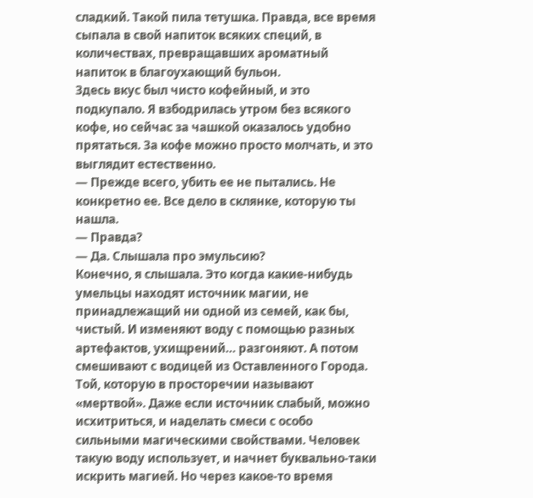сладкий. Такой пила тетушка. Правда, все время сыпала в свой напиток всяких специй, в количествах, превращавших ароматный напиток в благоухающий бульон.
Здесь вкус был чисто кофейный, и это подкупало. Я взбодрилась утром без всякого кофе, но сейчас за чашкой оказалось удобно прятаться. За кофе можно просто молчать, и это выглядит естественно.
— Прежде всего, убить ее не пытались. Не конкретно ее. Все дело в склянке, которую ты нашла.
— Правда?
— Да. Слышала про эмульсию?
Конечно, я слышала. Это когда какие-нибудь умельцы находят источник магии, не принадлежащий ни одной из семей, как бы, чистый. И изменяют воду с помощью разных артефактов, ухищрений… разгоняют. А потом смешивают с водицей из Оставленного Города. Той, которую в просторечии называют «мертвой». Даже если источник слабый, можно исхитриться, и наделать смеси с особо сильными магическими свойствами. Человек такую воду использует, и начнет буквально-таки искрить магией. Но через какое-то время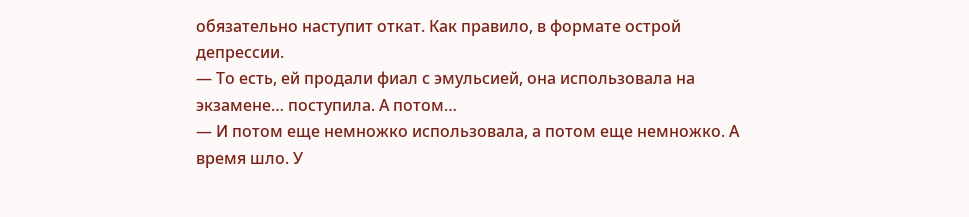обязательно наступит откат. Как правило, в формате острой депрессии.
— То есть, ей продали фиал с эмульсией, она использовала на экзамене… поступила. А потом…
— И потом еще немножко использовала, а потом еще немножко. А время шло. У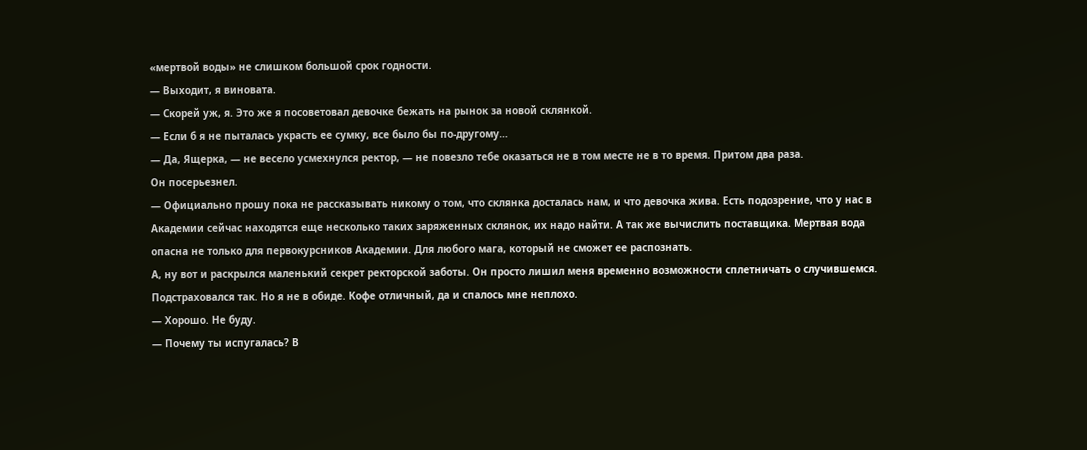«мертвой воды» не слишком большой срок годности.
— Выходит, я виновата.
— Скорей уж, я. Это же я посоветовал девочке бежать на рынок за новой склянкой.
— Если б я не пыталась украсть ее сумку, все было бы по-другому…
— Да, Ящерка, — не весело усмехнулся ректор, — не повезло тебе оказаться не в том месте не в то время. Притом два раза.
Он посерьезнел.
— Официально прошу пока не рассказывать никому о том, что склянка досталась нам, и что девочка жива. Есть подозрение, что у нас в Академии сейчас находятся еще несколько таких заряженных склянок, их надо найти. А так же вычислить поставщика. Мертвая вода опасна не только для первокурсников Академии. Для любого мага, который не сможет ее распознать.
А, ну вот и раскрылся маленький секрет ректорской заботы. Он просто лишил меня временно возможности сплетничать о случившемся. Подстраховался так. Но я не в обиде. Кофе отличный, да и спалось мне неплохо.
— Хорошо. Не буду.
— Почему ты испугалась? В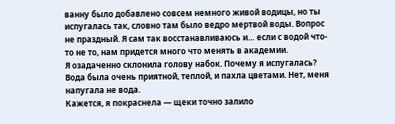ванну было добавлено совсем немного живой водицы, но ты испугалась так, словно там было ведро мертвой воды. Вопрос не праздный. Я сам так восстанавливаюсь и… если с водой что-то не то, нам придется много что менять в академии.
Я озадаченно склонила голову набок. Почему я испугалась? Вода была очень приятной, теплой, и пахла цветами. Нет, меня напугала не вода.
Кажется, я покраснела — щеки точно залило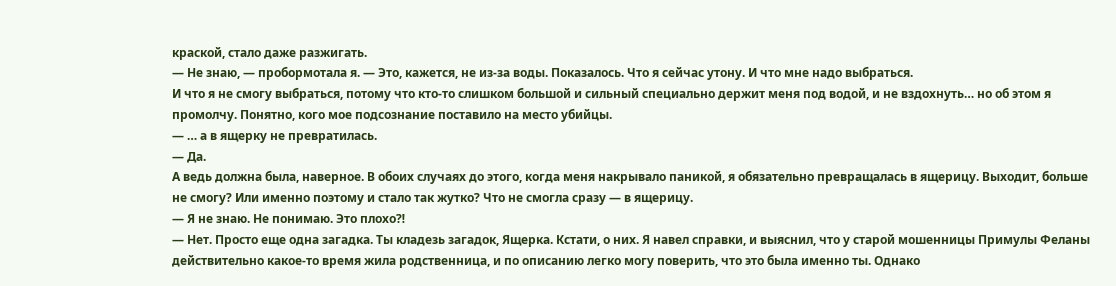краской, стало даже разжигать.
— Не знаю, — пробормотала я. — Это, кажется, не из-за воды. Показалось. Что я сейчас утону. И что мне надо выбраться.
И что я не смогу выбраться, потому что кто-то слишком большой и сильный специально держит меня под водой, и не вздохнуть… но об этом я промолчу. Понятно, кого мое подсознание поставило на место убийцы.
— … а в ящерку не превратилась.
— Да.
А ведь должна была, наверное. В обоих случаях до этого, когда меня накрывало паникой, я обязательно превращалась в ящерицу. Выходит, больше не смогу? Или именно поэтому и стало так жутко? Что не смогла сразу — в ящерицу.
— Я не знаю. Не понимаю. Это плохо⁈
— Нет. Просто еще одна загадка. Ты кладезь загадок, Ящерка. Кстати, о них. Я навел справки, и выяснил, что у старой мошенницы Примулы Феланы действительно какое-то время жила родственница, и по описанию легко могу поверить, что это была именно ты. Однако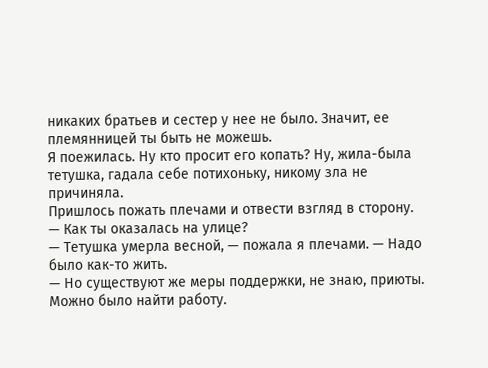никаких братьев и сестер у нее не было. Значит, ее племянницей ты быть не можешь.
Я поежилась. Ну кто просит его копать? Ну, жила-была тетушка, гадала себе потихоньку, никому зла не причиняла.
Пришлось пожать плечами и отвести взгляд в сторону.
— Как ты оказалась на улице?
— Тетушка умерла весной, — пожала я плечами. — Надо было как-то жить.
— Но существуют же меры поддержки, не знаю, приюты. Можно было найти работу.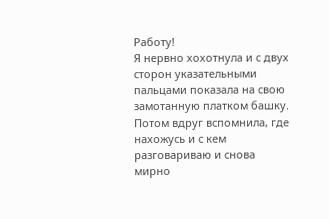Работу!
Я нервно хохотнула и с двух сторон указательными пальцами показала на свою замотанную платком башку.
Потом вдруг вспомнила, где нахожусь и с кем разговариваю и снова мирно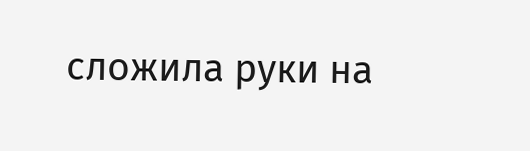сложила руки на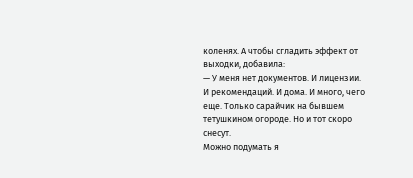коленях. А чтобы сгладить эффект от выходки, добавила:
— У меня нет документов. И лицензии.
И рекомендаций. И дома. И много, чего еще. Только сарайчик на бывшем тетушкином огороде. Но и тот скоро снесут.
Можно подумать я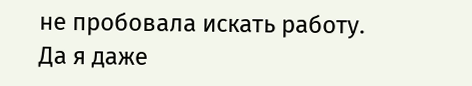не пробовала искать работу. Да я даже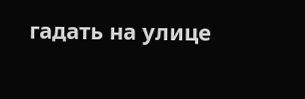гадать на улице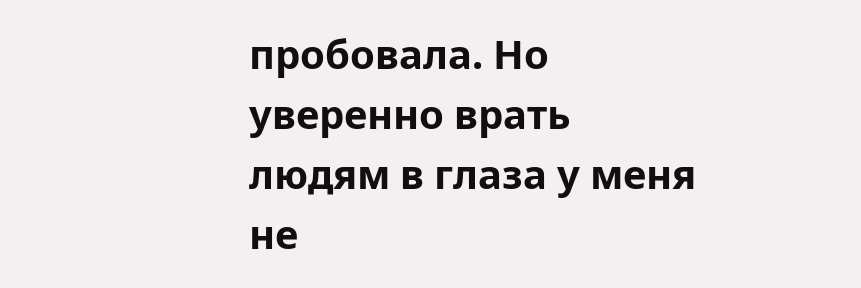пробовала. Но уверенно врать людям в глаза у меня не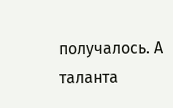получалось. А таланта